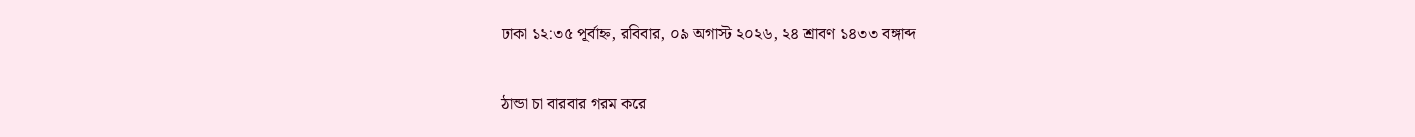ঢাকা ১২:৩৫ পূর্বাহ্ন, রবিবার, ০৯ অগাস্ট ২০২৬, ২৪ শ্রাবণ ১৪৩৩ বঙ্গাব্দ

ঠান্ডা চা বারবার গরম করে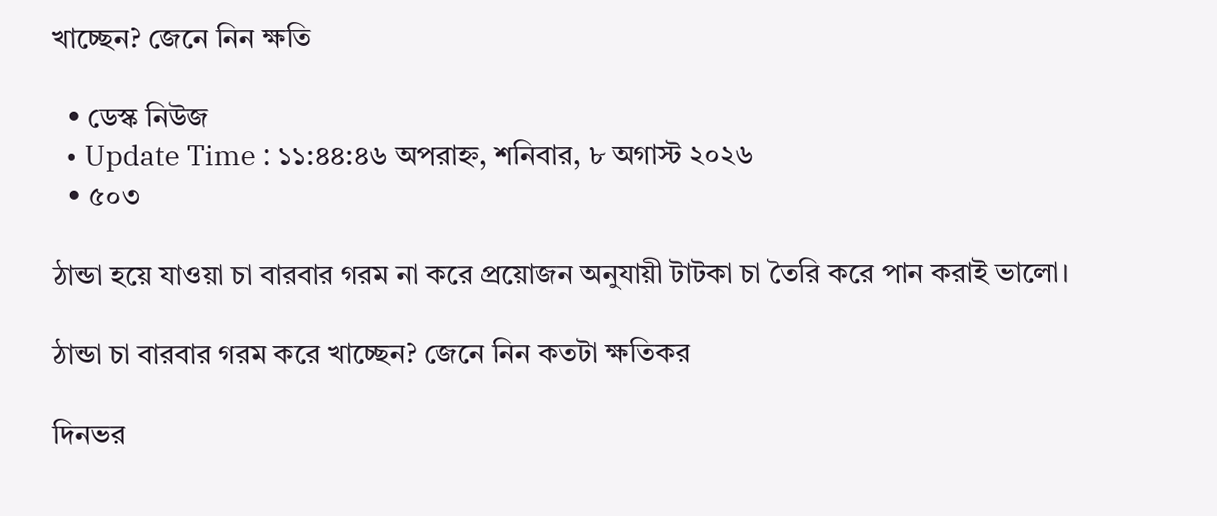খাচ্ছেন? জেনে নিন ক্ষতি

  • ডেস্ক নিউজ
  • Update Time : ১১:৪৪:৪৬ অপরাহ্ন, শনিবার, ৮ অগাস্ট ২০২৬
  • ৫০৩

ঠান্ডা হয়ে যাওয়া চা বারবার গরম না করে প্রয়োজন অনুযায়ী টাটকা চা তৈরি করে পান করাই ভালো।

ঠান্ডা চা বারবার গরম করে খাচ্ছেন? জেনে নিন কতটা ক্ষতিকর

দিনভর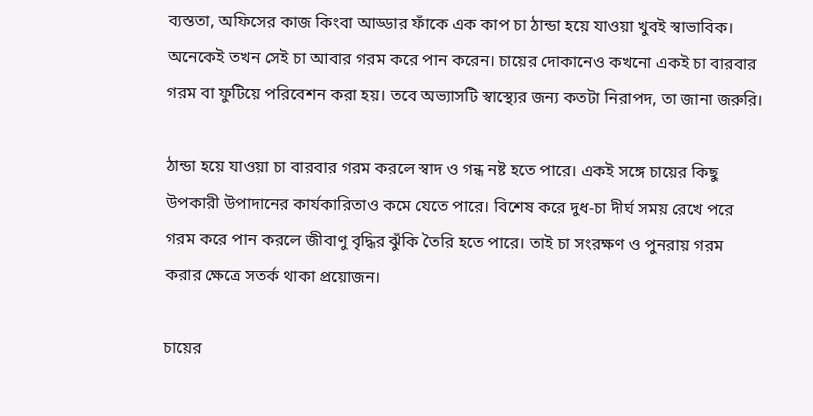ব্যস্ততা, অফিসের কাজ কিংবা আড্ডার ফাঁকে এক কাপ চা ঠান্ডা হয়ে যাওয়া খুবই স্বাভাবিক। অনেকেই তখন সেই চা আবার গরম করে পান করেন। চায়ের দোকানেও কখনো একই চা বারবার গরম বা ফুটিয়ে পরিবেশন করা হয়। তবে অভ্যাসটি স্বাস্থ্যের জন্য কতটা নিরাপদ, তা জানা জরুরি।

ঠান্ডা হয়ে যাওয়া চা বারবার গরম করলে স্বাদ ও গন্ধ নষ্ট হতে পারে। একই সঙ্গে চায়ের কিছু উপকারী উপাদানের কার্যকারিতাও কমে যেতে পারে। বিশেষ করে দুধ-চা দীর্ঘ সময় রেখে পরে গরম করে পান করলে জীবাণু বৃদ্ধির ঝুঁকি তৈরি হতে পারে। তাই চা সংরক্ষণ ও পুনরায় গরম করার ক্ষেত্রে সতর্ক থাকা প্রয়োজন।

চায়ের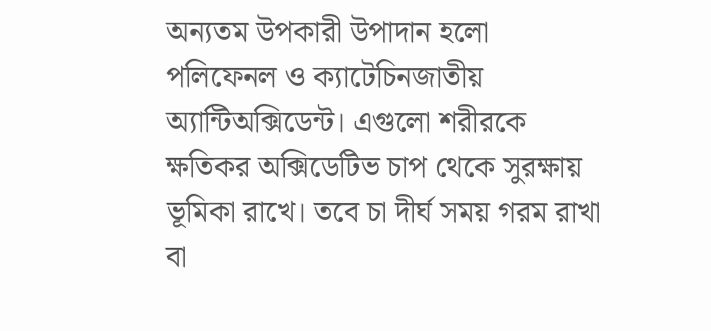অন্যতম উপকারী উপাদান হলো পলিফেনল ও ক্যাটেচিনজাতীয় অ্যান্টিঅক্সিডেন্ট। এগুলো শরীরকে ক্ষতিকর অক্সিডেটিভ চাপ থেকে সুরক্ষায় ভূমিকা রাখে। তবে চা দীর্ঘ সময় গরম রাখা বা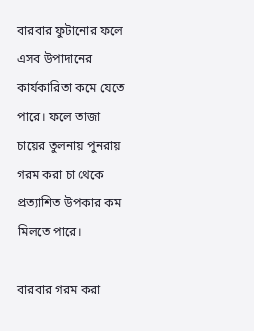বারবার ফুটানোর ফলে এসব উপাদানের কার্যকারিতা কমে যেতে পারে। ফলে তাজা চায়ের তুলনায় পুনরায় গরম করা চা থেকে প্রত্যাশিত উপকার কম মিলতে পারে।

বারবার গরম করা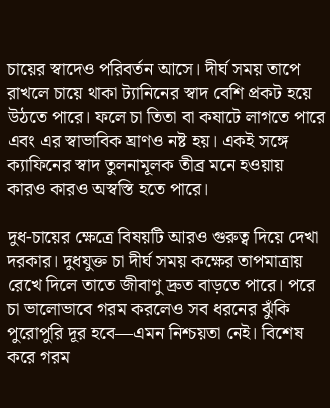চায়ের স্বাদেও পরিবর্তন আসে। দীর্ঘ সময় তাপে রাখলে চায়ে থাকা ট্যানিনের স্বাদ বেশি প্রকট হয়ে উঠতে পারে। ফলে চা তিতা বা কষাটে লাগতে পারে এবং এর স্বাভাবিক ঘ্রাণও নষ্ট হয়। একই সঙ্গে ক্যাফিনের স্বাদ তুলনামূলক তীব্র মনে হওয়ায় কারও কারও অস্বস্তি হতে পারে।

দুধ-চায়ের ক্ষেত্রে বিষয়টি আরও গুরুত্ব দিয়ে দেখা দরকার। দুধযুক্ত চা দীর্ঘ সময় কক্ষের তাপমাত্রায় রেখে দিলে তাতে জীবাণু দ্রুত বাড়তে পারে। পরে চা ভালোভাবে গরম করলেও সব ধরনের ঝুঁকি পুরোপুরি দূর হবে—এমন নিশ্চয়তা নেই। বিশেষ করে গরম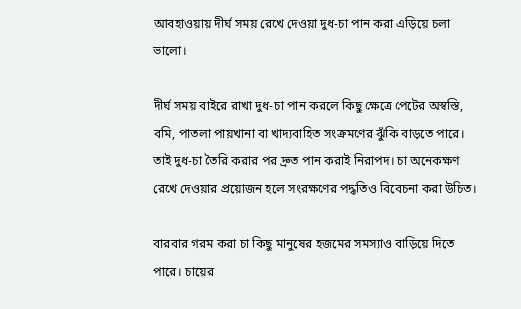আবহাওয়ায় দীর্ঘ সময় রেখে দেওয়া দুধ-চা পান করা এড়িয়ে চলা ভালো।

দীর্ঘ সময় বাইরে রাখা দুধ-চা পান করলে কিছু ক্ষেত্রে পেটের অস্বস্তি, বমি, পাতলা পায়খানা বা খাদ্যবাহিত সংক্রমণের ঝুঁকি বাড়তে পারে। তাই দুধ-চা তৈরি করার পর দ্রুত পান করাই নিরাপদ। চা অনেকক্ষণ রেখে দেওয়ার প্রয়োজন হলে সংরক্ষণের পদ্ধতিও বিবেচনা করা উচিত।

বারবার গরম করা চা কিছু মানুষের হজমের সমস্যাও বাড়িয়ে দিতে পারে। চায়ের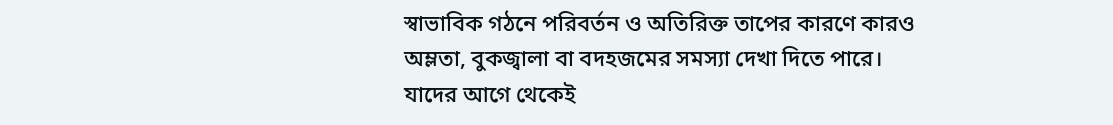স্বাভাবিক গঠনে পরিবর্তন ও অতিরিক্ত তাপের কারণে কারও অম্লতা, বুকজ্বালা বা বদহজমের সমস্যা দেখা দিতে পারে। যাদের আগে থেকেই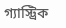গ্যাস্ট্রিক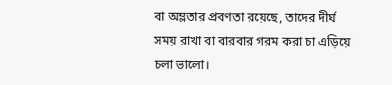বা অম্লতার প্রবণতা রয়েছে, তাদের দীর্ঘ সময় রাখা বা বারবার গরম করা চা এড়িয়ে চলা ভালো।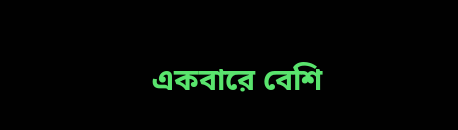একবারে বেশি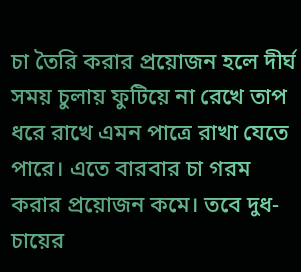চা তৈরি করার প্রয়োজন হলে দীর্ঘ সময় চুলায় ফুটিয়ে না রেখে তাপ ধরে রাখে এমন পাত্রে রাখা যেতে পারে। এতে বারবার চা গরম করার প্রয়োজন কমে। তবে দুধ-চায়ের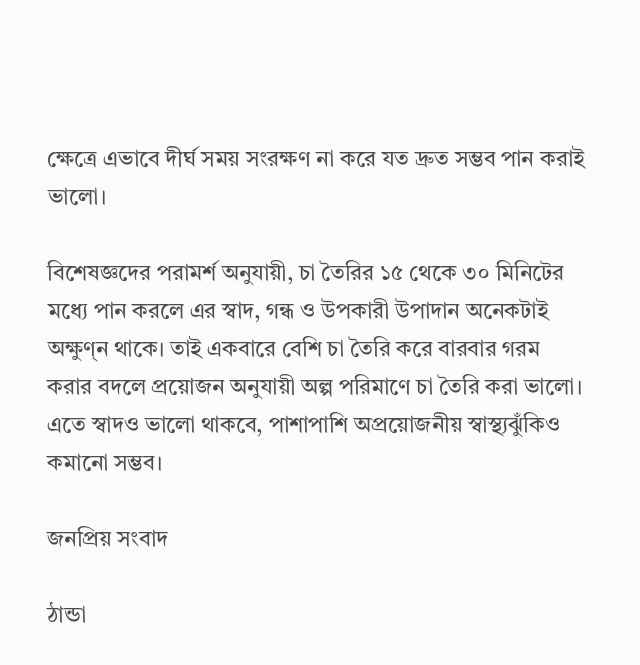ক্ষেত্রে এভাবে দীর্ঘ সময় সংরক্ষণ না করে যত দ্রুত সম্ভব পান করাই ভালো।

বিশেষজ্ঞদের পরামর্শ অনুযায়ী, চা তৈরির ১৫ থেকে ৩০ মিনিটের মধ্যে পান করলে এর স্বাদ, গন্ধ ও উপকারী উপাদান অনেকটাই অক্ষুণ্ন থাকে। তাই একবারে বেশি চা তৈরি করে বারবার গরম করার বদলে প্রয়োজন অনুযায়ী অল্প পরিমাণে চা তৈরি করা ভালো। এতে স্বাদও ভালো থাকবে, পাশাপাশি অপ্রয়োজনীয় স্বাস্থ্যঝুঁকিও কমানো সম্ভব।

জনপ্রিয় সংবাদ

ঠান্ডা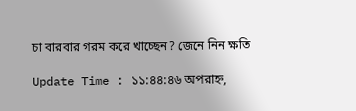চা বারবার গরম করে খাচ্ছেন? জেনে নিন ক্ষতি

Update Time : ১১:৪৪:৪৬ অপরাহ্ন,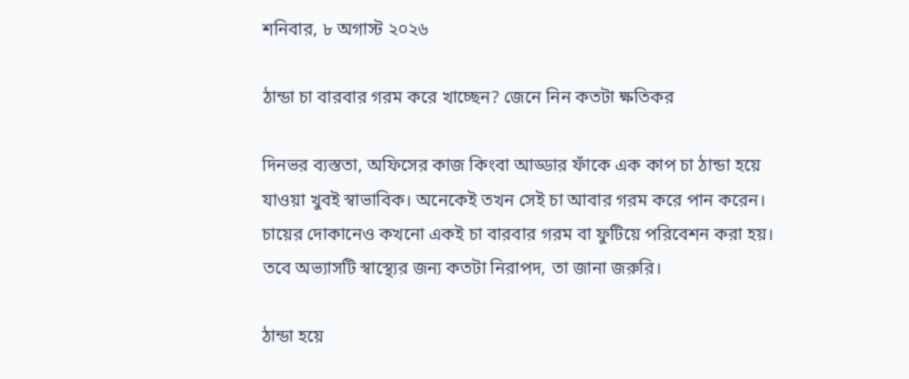শনিবার, ৮ অগাস্ট ২০২৬

ঠান্ডা চা বারবার গরম করে খাচ্ছেন? জেনে নিন কতটা ক্ষতিকর

দিনভর ব্যস্ততা, অফিসের কাজ কিংবা আড্ডার ফাঁকে এক কাপ চা ঠান্ডা হয়ে যাওয়া খুবই স্বাভাবিক। অনেকেই তখন সেই চা আবার গরম করে পান করেন। চায়ের দোকানেও কখনো একই চা বারবার গরম বা ফুটিয়ে পরিবেশন করা হয়। তবে অভ্যাসটি স্বাস্থ্যের জন্য কতটা নিরাপদ, তা জানা জরুরি।

ঠান্ডা হয়ে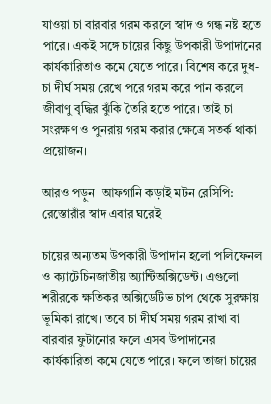যাওয়া চা বারবার গরম করলে স্বাদ ও গন্ধ নষ্ট হতে পারে। একই সঙ্গে চায়ের কিছু উপকারী উপাদানের কার্যকারিতাও কমে যেতে পারে। বিশেষ করে দুধ-চা দীর্ঘ সময় রেখে পরে গরম করে পান করলে জীবাণু বৃদ্ধির ঝুঁকি তৈরি হতে পারে। তাই চা সংরক্ষণ ও পুনরায় গরম করার ক্ষেত্রে সতর্ক থাকা প্রয়োজন।

আরও পড়ুন  আফগানি কড়াই মটন রেসিপি: রেস্তোরাঁর স্বাদ এবার ঘরেই

চায়ের অন্যতম উপকারী উপাদান হলো পলিফেনল ও ক্যাটেচিনজাতীয় অ্যান্টিঅক্সিডেন্ট। এগুলো শরীরকে ক্ষতিকর অক্সিডেটিভ চাপ থেকে সুরক্ষায় ভূমিকা রাখে। তবে চা দীর্ঘ সময় গরম রাখা বা বারবার ফুটানোর ফলে এসব উপাদানের কার্যকারিতা কমে যেতে পারে। ফলে তাজা চায়ের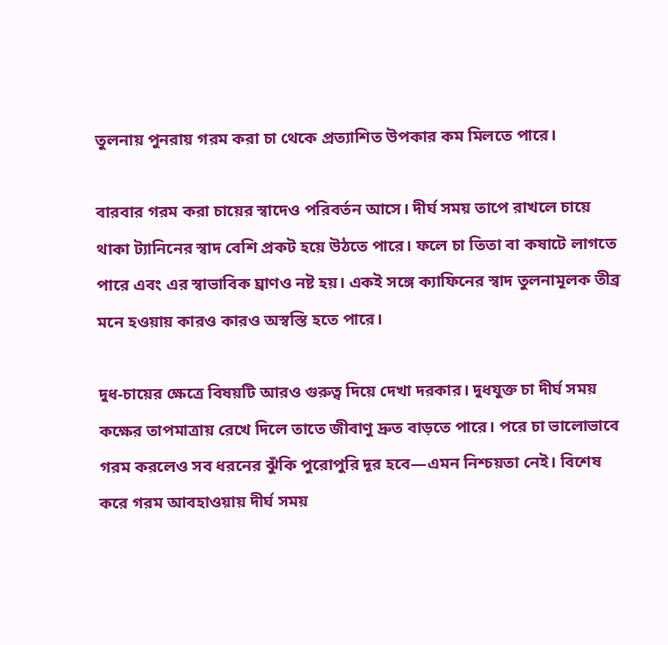তুলনায় পুনরায় গরম করা চা থেকে প্রত্যাশিত উপকার কম মিলতে পারে।

বারবার গরম করা চায়ের স্বাদেও পরিবর্তন আসে। দীর্ঘ সময় তাপে রাখলে চায়ে থাকা ট্যানিনের স্বাদ বেশি প্রকট হয়ে উঠতে পারে। ফলে চা তিতা বা কষাটে লাগতে পারে এবং এর স্বাভাবিক ঘ্রাণও নষ্ট হয়। একই সঙ্গে ক্যাফিনের স্বাদ তুলনামূলক তীব্র মনে হওয়ায় কারও কারও অস্বস্তি হতে পারে।

দুধ-চায়ের ক্ষেত্রে বিষয়টি আরও গুরুত্ব দিয়ে দেখা দরকার। দুধযুক্ত চা দীর্ঘ সময় কক্ষের তাপমাত্রায় রেখে দিলে তাতে জীবাণু দ্রুত বাড়তে পারে। পরে চা ভালোভাবে গরম করলেও সব ধরনের ঝুঁকি পুরোপুরি দূর হবে—এমন নিশ্চয়তা নেই। বিশেষ করে গরম আবহাওয়ায় দীর্ঘ সময়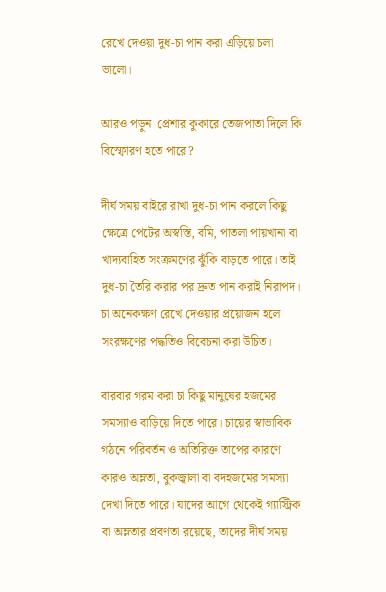রেখে দেওয়া দুধ-চা পান করা এড়িয়ে চলা ভালো।

আরও পড়ুন  প্রেশার কুকারে তেজপাতা দিলে কি বিস্ফোরণ হতে পারে?

দীর্ঘ সময় বাইরে রাখা দুধ-চা পান করলে কিছু ক্ষেত্রে পেটের অস্বস্তি, বমি, পাতলা পায়খানা বা খাদ্যবাহিত সংক্রমণের ঝুঁকি বাড়তে পারে। তাই দুধ-চা তৈরি করার পর দ্রুত পান করাই নিরাপদ। চা অনেকক্ষণ রেখে দেওয়ার প্রয়োজন হলে সংরক্ষণের পদ্ধতিও বিবেচনা করা উচিত।

বারবার গরম করা চা কিছু মানুষের হজমের সমস্যাও বাড়িয়ে দিতে পারে। চায়ের স্বাভাবিক গঠনে পরিবর্তন ও অতিরিক্ত তাপের কারণে কারও অম্লতা, বুকজ্বালা বা বদহজমের সমস্যা দেখা দিতে পারে। যাদের আগে থেকেই গ্যাস্ট্রিক বা অম্লতার প্রবণতা রয়েছে, তাদের দীর্ঘ সময়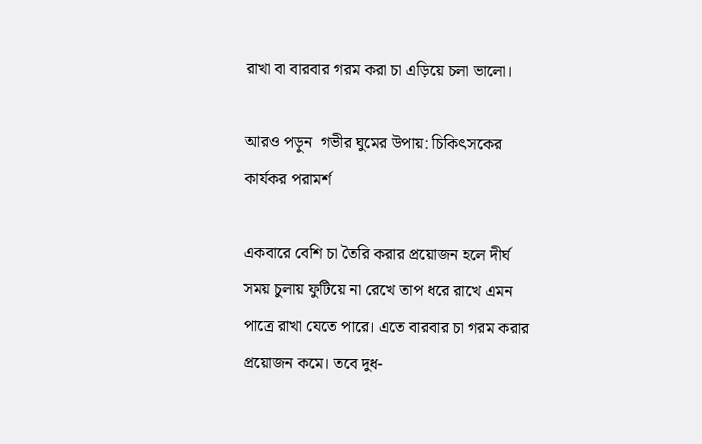রাখা বা বারবার গরম করা চা এড়িয়ে চলা ভালো।

আরও পড়ুন  গভীর ঘুমের উপায়: চিকিৎসকের কার্যকর পরামর্শ

একবারে বেশি চা তৈরি করার প্রয়োজন হলে দীর্ঘ সময় চুলায় ফুটিয়ে না রেখে তাপ ধরে রাখে এমন পাত্রে রাখা যেতে পারে। এতে বারবার চা গরম করার প্রয়োজন কমে। তবে দুধ-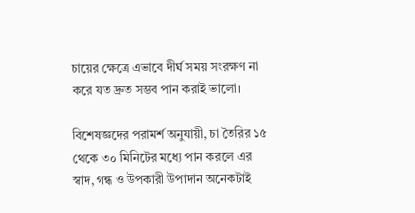চায়ের ক্ষেত্রে এভাবে দীর্ঘ সময় সংরক্ষণ না করে যত দ্রুত সম্ভব পান করাই ভালো।

বিশেষজ্ঞদের পরামর্শ অনুযায়ী, চা তৈরির ১৫ থেকে ৩০ মিনিটের মধ্যে পান করলে এর স্বাদ, গন্ধ ও উপকারী উপাদান অনেকটাই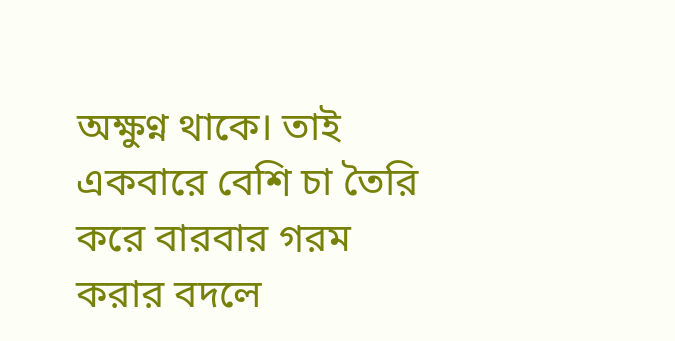অক্ষুণ্ন থাকে। তাই একবারে বেশি চা তৈরি করে বারবার গরম করার বদলে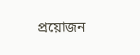প্রয়োজন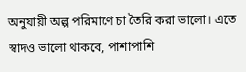অনুযায়ী অল্প পরিমাণে চা তৈরি করা ভালো। এতে স্বাদও ভালো থাকবে, পাশাপাশি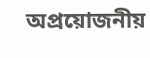অপ্রয়োজনীয়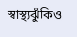স্বাস্থ্যঝুঁকিও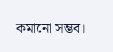কমানো সম্ভব।